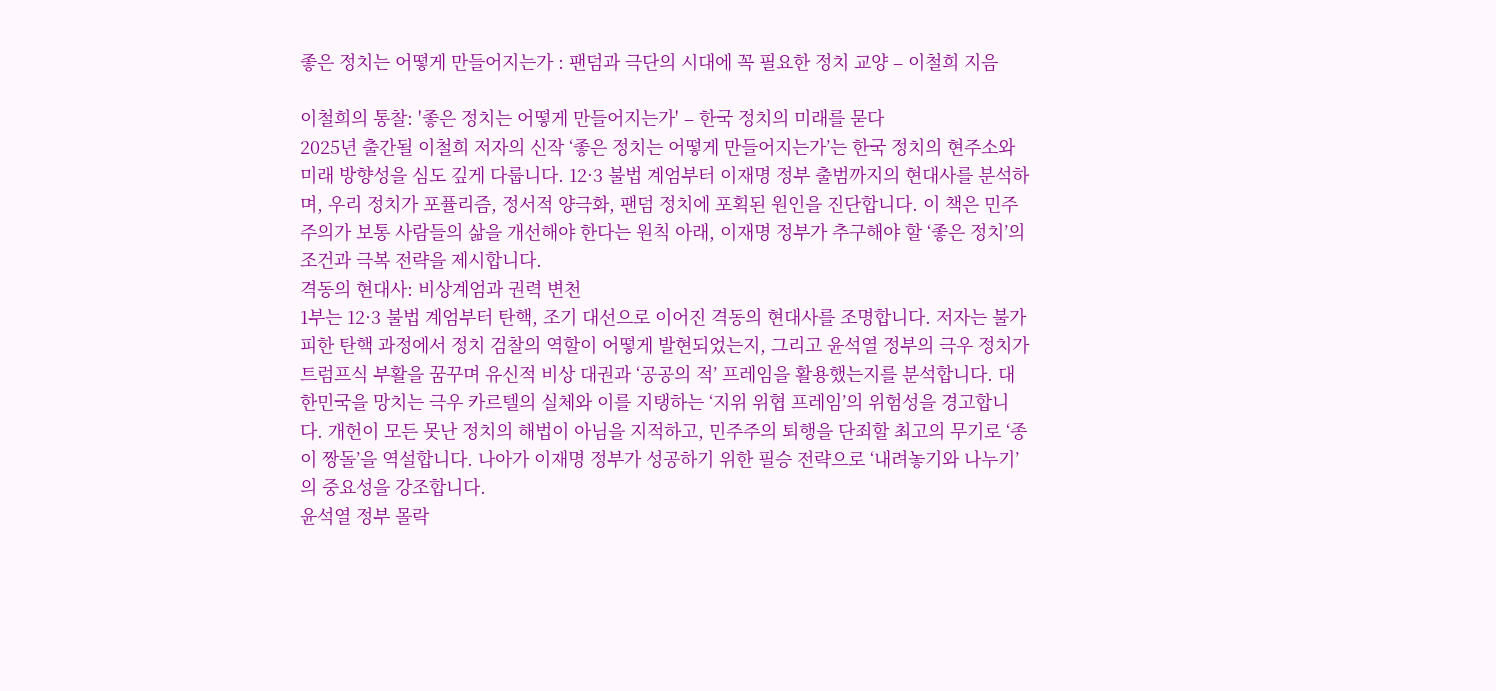좋은 정치는 어떻게 만들어지는가 : 팬덤과 극단의 시대에 꼭 필요한 정치 교양 – 이철희 지음

이철희의 통찰: '좋은 정치는 어떻게 만들어지는가' – 한국 정치의 미래를 묻다
2025년 출간될 이철희 저자의 신작 ‘좋은 정치는 어떻게 만들어지는가’는 한국 정치의 현주소와 미래 방향성을 심도 깊게 다룹니다. 12·3 불법 계엄부터 이재명 정부 출범까지의 현대사를 분석하며, 우리 정치가 포퓰리즘, 정서적 양극화, 팬덤 정치에 포획된 원인을 진단합니다. 이 책은 민주주의가 보통 사람들의 삶을 개선해야 한다는 원칙 아래, 이재명 정부가 추구해야 할 ‘좋은 정치’의 조건과 극복 전략을 제시합니다.
격동의 현대사: 비상계엄과 권력 변천
1부는 12·3 불법 계엄부터 탄핵, 조기 대선으로 이어진 격동의 현대사를 조명합니다. 저자는 불가피한 탄핵 과정에서 정치 검찰의 역할이 어떻게 발현되었는지, 그리고 윤석열 정부의 극우 정치가 트럼프식 부활을 꿈꾸며 유신적 비상 대권과 ‘공공의 적’ 프레임을 활용했는지를 분석합니다. 대한민국을 망치는 극우 카르텔의 실체와 이를 지탱하는 ‘지위 위협 프레임’의 위험성을 경고합니다. 개헌이 모든 못난 정치의 해법이 아님을 지적하고, 민주주의 퇴행을 단죄할 최고의 무기로 ‘종이 짱돌’을 역설합니다. 나아가 이재명 정부가 성공하기 위한 필승 전략으로 ‘내려놓기와 나누기’의 중요성을 강조합니다.
윤석열 정부 몰락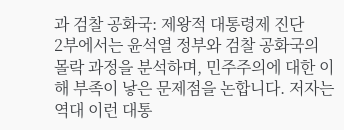과 검찰 공화국: 제왕적 대통령제 진단
2부에서는 윤석열 정부와 검찰 공화국의 몰락 과정을 분석하며, 민주주의에 대한 이해 부족이 낳은 문제점을 논합니다. 저자는 역대 이런 대통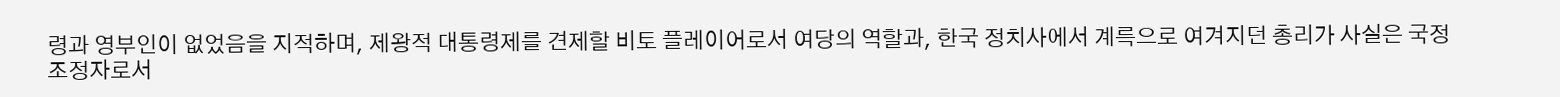령과 영부인이 없었음을 지적하며, 제왕적 대통령제를 견제할 비토 플레이어로서 여당의 역할과, 한국 정치사에서 계륵으로 여겨지던 총리가 사실은 국정 조정자로서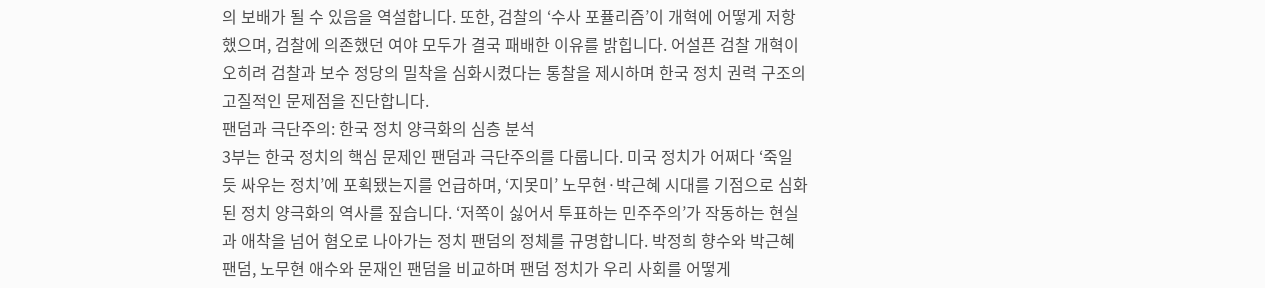의 보배가 될 수 있음을 역설합니다. 또한, 검찰의 ‘수사 포퓰리즘’이 개혁에 어떻게 저항했으며, 검찰에 의존했던 여야 모두가 결국 패배한 이유를 밝힙니다. 어설픈 검찰 개혁이 오히려 검찰과 보수 정당의 밀착을 심화시켰다는 통찰을 제시하며 한국 정치 권력 구조의 고질적인 문제점을 진단합니다.
팬덤과 극단주의: 한국 정치 양극화의 심층 분석
3부는 한국 정치의 핵심 문제인 팬덤과 극단주의를 다룹니다. 미국 정치가 어쩌다 ‘죽일 듯 싸우는 정치’에 포획됐는지를 언급하며, ‘지못미’ 노무현·박근혜 시대를 기점으로 심화된 정치 양극화의 역사를 짚습니다. ‘저쪽이 싫어서 투표하는 민주주의’가 작동하는 현실과 애착을 넘어 혐오로 나아가는 정치 팬덤의 정체를 규명합니다. 박정희 향수와 박근혜 팬덤, 노무현 애수와 문재인 팬덤을 비교하며 팬덤 정치가 우리 사회를 어떻게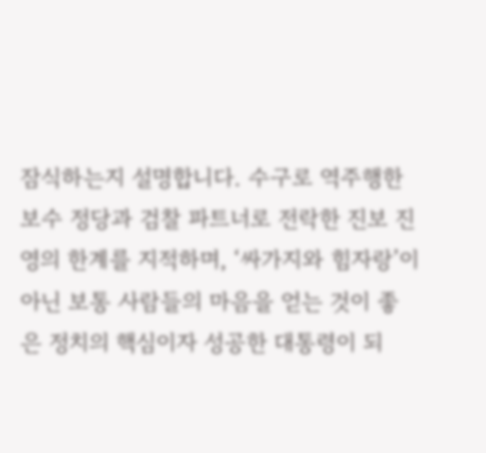잠식하는지 설명합니다. 수구로 역주행한 보수 정당과 검찰 파트너로 전락한 진보 진영의 한계를 지적하며, ‘싸가지와 힘자랑’이 아닌 보통 사람들의 마음을 얻는 것이 좋은 정치의 핵심이자 성공한 대통령이 되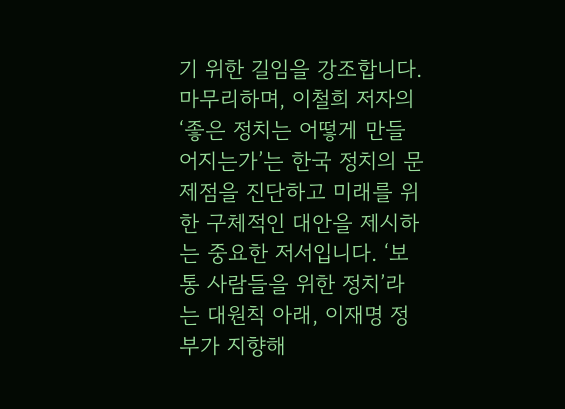기 위한 길임을 강조합니다.
마무리하며, 이철희 저자의 ‘좋은 정치는 어떻게 만들어지는가’는 한국 정치의 문제점을 진단하고 미래를 위한 구체적인 대안을 제시하는 중요한 저서입니다. ‘보통 사람들을 위한 정치’라는 대원칙 아래, 이재명 정부가 지향해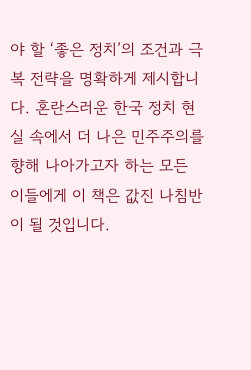야 할 ‘좋은 정치’의 조건과 극복 전략을 명확하게 제시합니다. 혼란스러운 한국 정치 현실 속에서 더 나은 민주주의를 향해 나아가고자 하는 모든 이들에게 이 책은 값진 나침반이 될 것입니다.